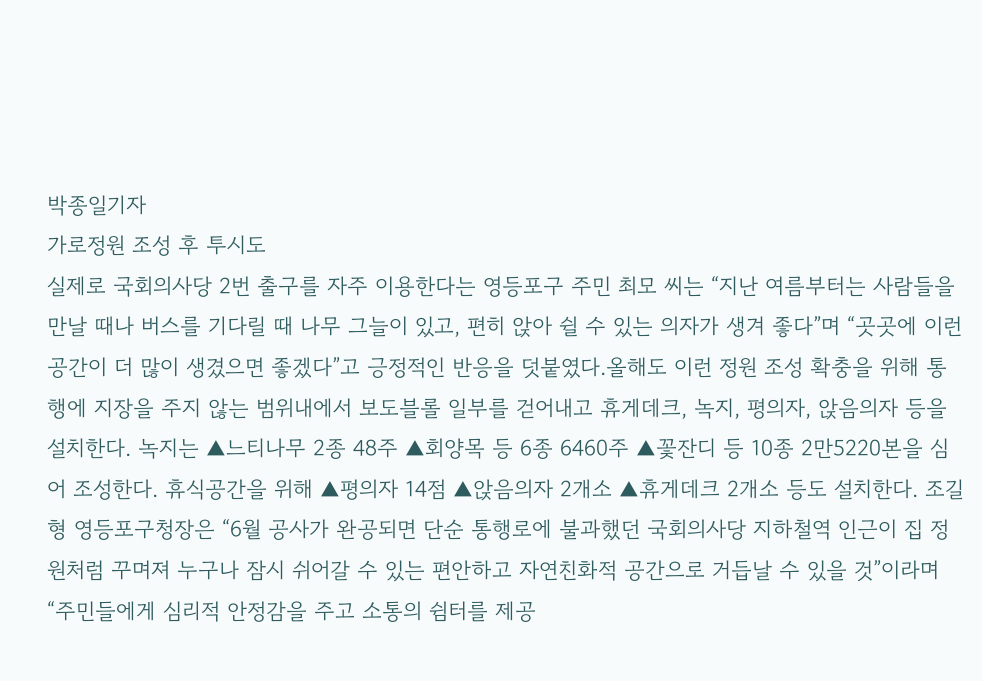박종일기자
가로정원 조성 후 투시도
실제로 국회의사당 2번 출구를 자주 이용한다는 영등포구 주민 최모 씨는 “지난 여름부터는 사람들을 만날 때나 버스를 기다릴 때 나무 그늘이 있고, 편히 앉아 쉴 수 있는 의자가 생겨 좋다”며 “곳곳에 이런 공간이 더 많이 생겼으면 좋겠다”고 긍정적인 반응을 덧붙였다.올해도 이런 정원 조성 확충을 위해 통행에 지장을 주지 않는 범위내에서 보도블롤 일부를 걷어내고 휴게데크, 녹지, 평의자, 앉음의자 등을 설치한다. 녹지는 ▲느티나무 2종 48주 ▲회양목 등 6종 6460주 ▲꽃잔디 등 10종 2만5220본을 심어 조성한다. 휴식공간을 위해 ▲평의자 14점 ▲앉음의자 2개소 ▲휴게데크 2개소 등도 설치한다. 조길형 영등포구청장은 “6월 공사가 완공되면 단순 통행로에 불과했던 국회의사당 지하철역 인근이 집 정원처럼 꾸며져 누구나 잠시 쉬어갈 수 있는 편안하고 자연친화적 공간으로 거듭날 수 있을 것”이라며 “주민들에게 심리적 안정감을 주고 소통의 쉼터를 제공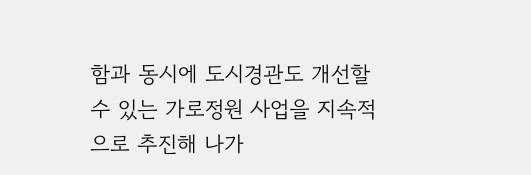함과 동시에 도시경관도 개선할 수 있는 가로정원 사업을 지속적으로 추진해 나가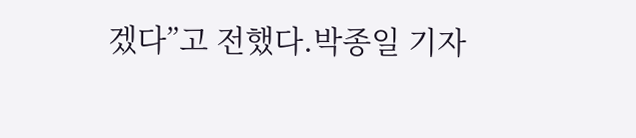겠다”고 전했다.박종일 기자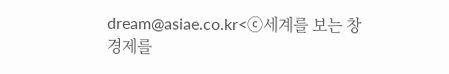dream@asiae.co.kr<ⓒ세계를 보는 창 경제를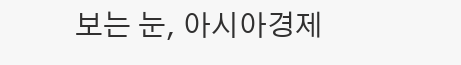보는 눈, 아시아경제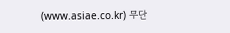(www.asiae.co.kr) 무단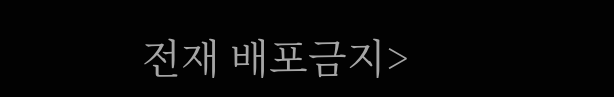전재 배포금지>